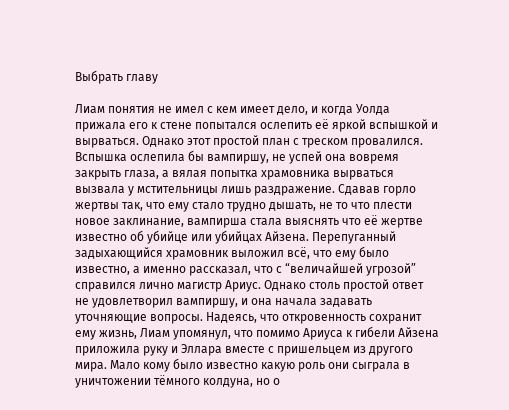Выбрать главу

Лиам понятия не имел с кем имеет дело, и когда Уолда прижала его к стене попытался ослепить её яркой вспышкой и вырваться. Однако этот простой план с треском провалился. Вспышка ослепила бы вампиршу, не успей она вовремя закрыть глаза, а вялая попытка храмовника вырваться вызвала у мстительницы лишь раздражение. Сдавав горло жертвы так, что ему стало трудно дышать, не то что плести новое заклинание, вампирша стала выяснять что её жертве известно об убийце или убийцах Айзена. Перепуганный задыхающийся храмовник выложил всё, что ему было известно, а именно рассказал, что с “величайшей угрозой” справился лично магистр Ариус. Однако столь простой ответ не удовлетворил вампиршу, и она начала задавать уточняющие вопросы. Надеясь, что откровенность сохранит ему жизнь, Лиам упомянул, что помимо Ариуса к гибели Айзена приложила руку и Эллара вместе с пришельцем из другого мира. Мало кому было известно какую роль они сыграла в уничтожении тёмного колдуна, но о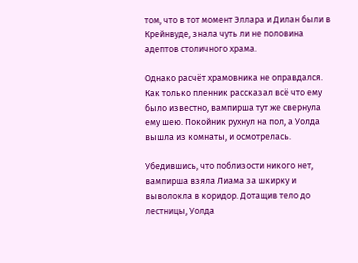том, что в тот момент Эллара и Дилан были в Крейнвуде, знала чуть ли не половина адептов столичного храма.

Однако расчёт храмовника не оправдался. Как только пленник рассказал всё что ему было известно, вампирша тут же свернула ему шею. Покойник рухнул на пол, а Уолда вышла из комнаты, и осмотрелась.

Убедившись, что поблизости никого нет, вампирша взяла Лиама за шкирку и выволокла в коридор. Дотащив тело до лестницы, Уолда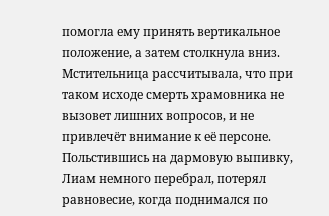помогла ему принять вертикальное положение, а затем столкнула вниз. Мстительница рассчитывала, что при таком исходе смерть храмовника не вызовет лишних вопросов, и не привлечёт внимание к её персоне. Польстившись на дармовую выпивку, Лиам немного перебрал, потерял равновесие, когда поднимался по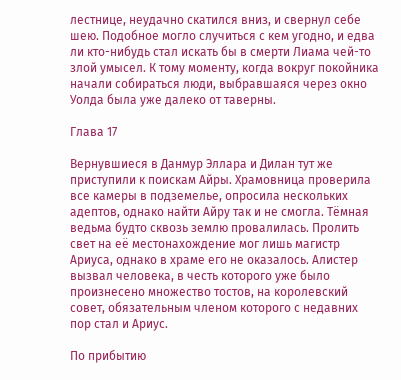лестнице, неудачно скатился вниз, и свернул себе шею. Подобное могло случиться с кем угодно, и едва ли кто-нибудь стал искать бы в смерти Лиама чей-то злой умысел. К тому моменту, когда вокруг покойника начали собираться люди, выбравшаяся через окно Уолда была уже далеко от таверны.

Глава 17

Вернувшиеся в Данмур Эллара и Дилан тут же приступили к поискам Айры. Храмовница проверила все камеры в подземелье, опросила нескольких адептов, однако найти Айру так и не смогла. Тёмная ведьма будто сквозь землю провалилась. Пролить свет на её местонахождение мог лишь магистр Ариуса, однако в храме его не оказалось. Алистер вызвал человека, в честь которого уже было произнесено множество тостов, на королевский совет, обязательным членом которого с недавних пор стал и Ариус.

По прибытию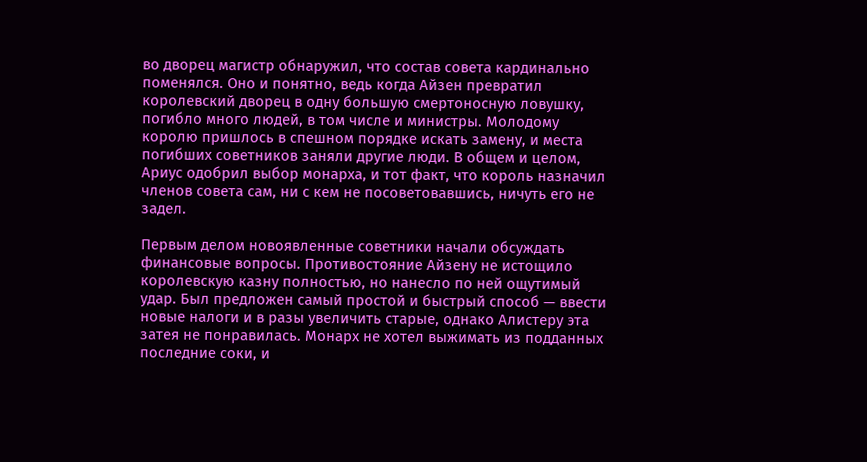во дворец магистр обнаружил, что состав совета кардинально поменялся. Оно и понятно, ведь когда Айзен превратил королевский дворец в одну большую смертоносную ловушку, погибло много людей, в том числе и министры. Молодому королю пришлось в спешном порядке искать замену, и места погибших советников заняли другие люди. В общем и целом, Ариус одобрил выбор монарха, и тот факт, что король назначил членов совета сам, ни с кем не посоветовавшись, ничуть его не задел.

Первым делом новоявленные советники начали обсуждать финансовые вопросы. Противостояние Айзену не истощило королевскую казну полностью, но нанесло по ней ощутимый удар. Был предложен самый простой и быстрый способ — ввести новые налоги и в разы увеличить старые, однако Алистеру эта затея не понравилась. Монарх не хотел выжимать из подданных последние соки, и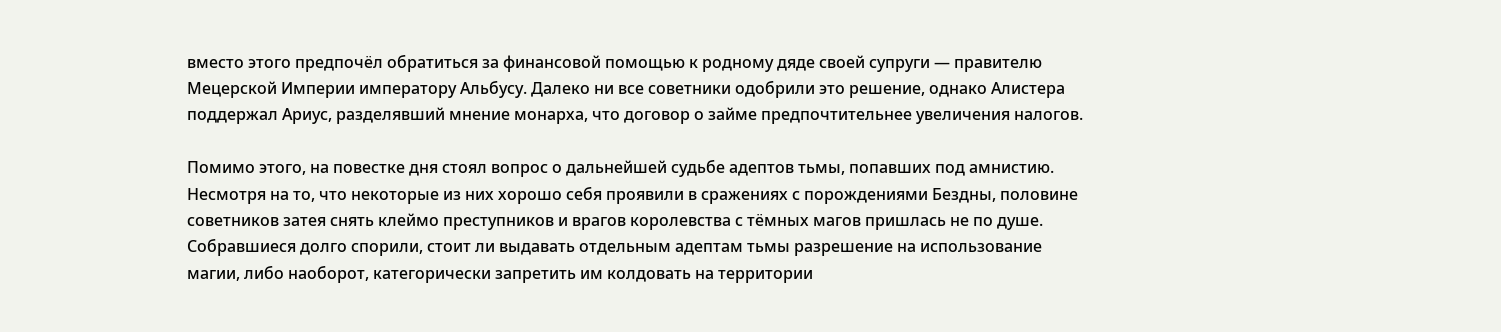вместо этого предпочёл обратиться за финансовой помощью к родному дяде своей супруги — правителю Мецерской Империи императору Альбусу. Далеко ни все советники одобрили это решение, однако Алистера поддержал Ариус, разделявший мнение монарха, что договор о займе предпочтительнее увеличения налогов.

Помимо этого, на повестке дня стоял вопрос о дальнейшей судьбе адептов тьмы, попавших под амнистию. Несмотря на то, что некоторые из них хорошо себя проявили в сражениях с порождениями Бездны, половине советников затея снять клеймо преступников и врагов королевства с тёмных магов пришлась не по душе. Собравшиеся долго спорили, стоит ли выдавать отдельным адептам тьмы разрешение на использование магии, либо наоборот, категорически запретить им колдовать на территории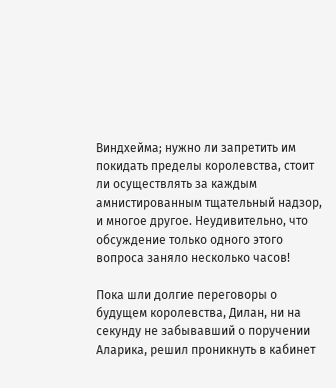Виндхейма; нужно ли запретить им покидать пределы королевства, стоит ли осуществлять за каждым амнистированным тщательный надзор, и многое другое. Неудивительно, что обсуждение только одного этого вопроса заняло несколько часов!

Пока шли долгие переговоры о будущем королевства, Дилан, ни на секунду не забывавший о поручении Аларика, решил проникнуть в кабинет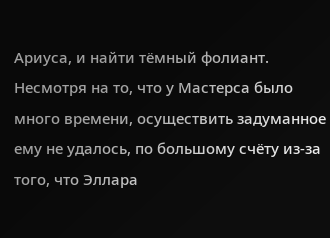Ариуса, и найти тёмный фолиант. Несмотря на то, что у Мастерса было много времени, осуществить задуманное ему не удалось, по большому счёту из-за того, что Эллара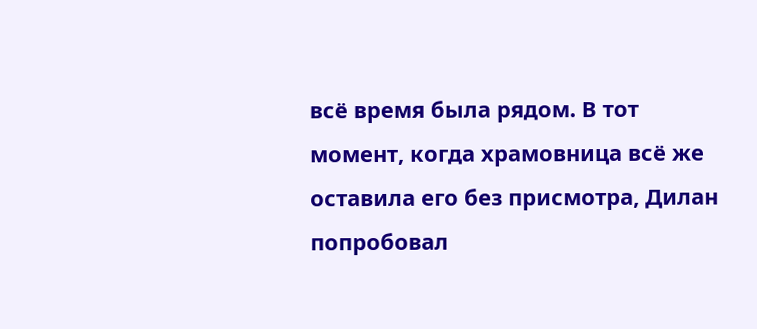всё время была рядом. В тот момент, когда храмовница всё же оставила его без присмотра, Дилан попробовал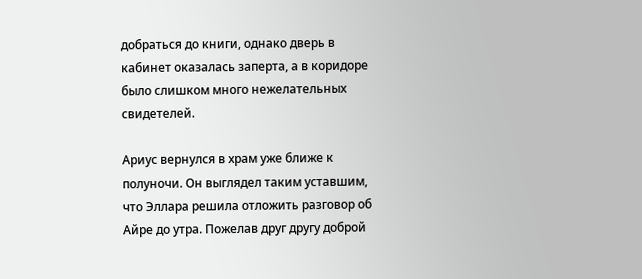добраться до книги, однако дверь в кабинет оказалась заперта, а в коридоре было слишком много нежелательных свидетелей.

Ариус вернулся в храм уже ближе к полуночи. Он выглядел таким уставшим, что Эллара решила отложить разговор об Айре до утра. Пожелав друг другу доброй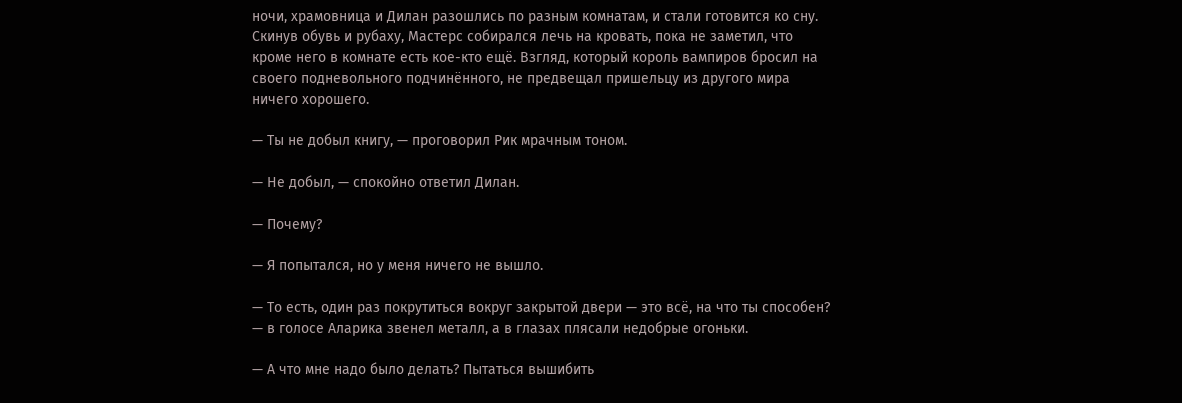ночи, храмовница и Дилан разошлись по разным комнатам, и стали готовится ко сну. Скинув обувь и рубаху, Мастерс собирался лечь на кровать, пока не заметил, что кроме него в комнате есть кое-кто ещё. Взгляд, который король вампиров бросил на своего подневольного подчинённого, не предвещал пришельцу из другого мира ничего хорошего.

— Ты не добыл книгу, — проговорил Рик мрачным тоном.

— Не добыл, — спокойно ответил Дилан.

— Почему?

— Я попытался, но у меня ничего не вышло.

— То есть, один раз покрутиться вокруг закрытой двери — это всё, на что ты способен? — в голосе Аларика звенел металл, а в глазах плясали недобрые огоньки.

— А что мне надо было делать? Пытаться вышибить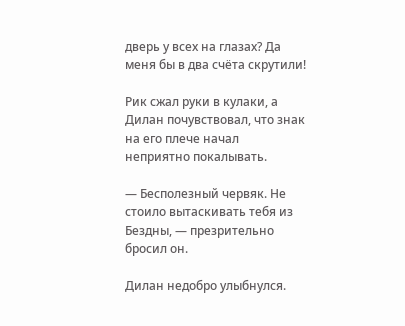дверь у всех на глазах? Да меня бы в два счёта скрутили!

Рик сжал руки в кулаки, а Дилан почувствовал, что знак на его плече начал неприятно покалывать.

— Бесполезный червяк. Не стоило вытаскивать тебя из Бездны, — презрительно бросил он.

Дилан недобро улыбнулся.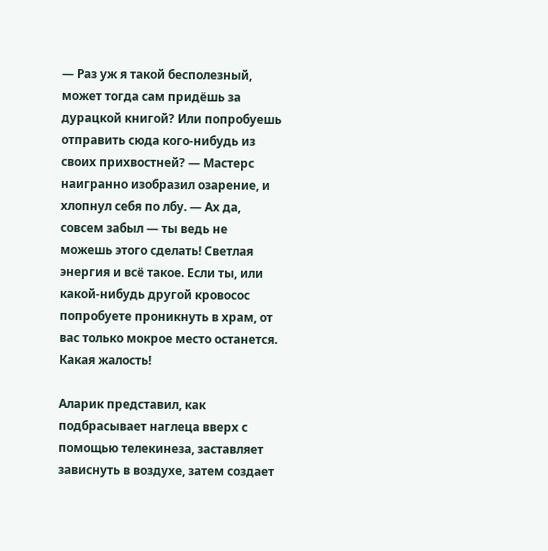— Раз уж я такой бесполезный, может тогда сам придёшь за дурацкой книгой? Или попробуешь отправить сюда кого-нибудь из своих прихвостней? — Мастерс наигранно изобразил озарение, и хлопнул себя по лбу. — Ах да, совсем забыл — ты ведь не можешь этого сделать! Светлая энергия и всё такое. Если ты, или какой-нибудь другой кровосос попробуете проникнуть в храм, от вас только мокрое место останется. Какая жалость!

Аларик представил, как подбрасывает наглеца вверх с помощью телекинеза, заставляет зависнуть в воздухе, затем создает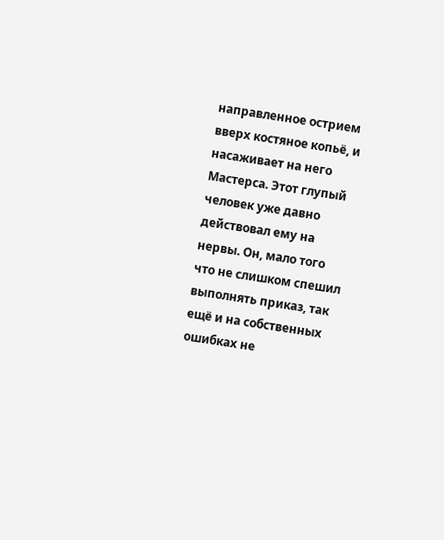направленное острием вверх костяное копьё, и насаживает на него Мастерса. Этот глупый человек уже давно действовал ему на нервы. Он, мало того что не слишком спешил выполнять приказ, так ещё и на собственных ошибках не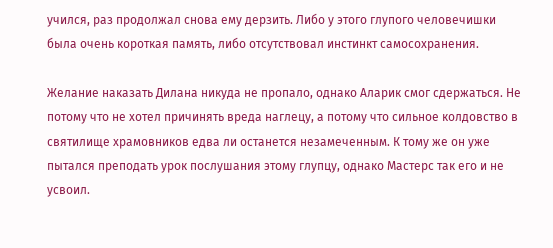учился, раз продолжал снова ему дерзить. Либо у этого глупого человечишки была очень короткая память, либо отсутствовал инстинкт самосохранения.

Желание наказать Дилана никуда не пропало, однако Аларик смог сдержаться. Не потому что не хотел причинять вреда наглецу, а потому что сильное колдовство в святилище храмовников едва ли останется незамеченным. К тому же он уже пытался преподать урок послушания этому глупцу, однако Мастерс так его и не усвоил.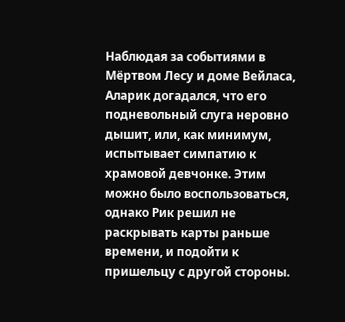Наблюдая за событиями в Мёртвом Лесу и доме Вейласа, Аларик догадался, что его подневольный слуга неровно дышит, или, как минимум, испытывает симпатию к храмовой девчонке. Этим можно было воспользоваться, однако Рик решил не раскрывать карты раньше времени, и подойти к пришельцу с другой стороны.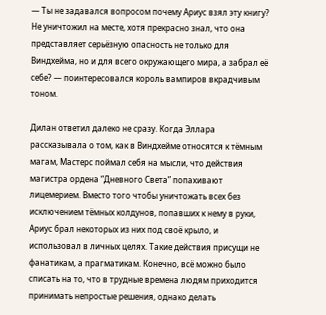— Ты не задавался вопросом почему Ариус взял эту книгу? Не уничтожил на месте, хотя прекрасно знал, что она представляет серьёзную опасность не только для Виндхейма, но и для всего окружающего мира, а забрал её себе? — поинтересовался король вампиров вкрадчивым тоном.

Дилан ответил далеко не сразу. Когда Эллара рассказывала о том, как в Виндхейме относятся к тёмным магам, Мастерс поймал себя на мысли, что действия магистра ордена “Дневного Света” попахивают лицемерием. Вместо того чтобы уничтожать всех без исключением тёмных колдунов, попавших к нему в руки, Ариус брал некоторых из них под своё крыло, и использовал в личных целях. Такие действия присущи не фанатикам, а прагматикам. Конечно, всё можно было списать на то, что в трудные времена людям приходится принимать непростые решения, однако делать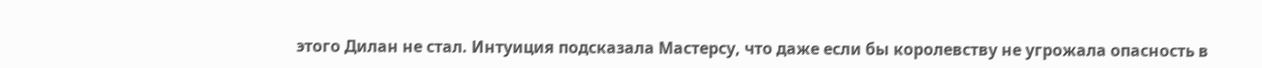этого Дилан не стал. Интуиция подсказала Мастерсу, что даже если бы королевству не угрожала опасность в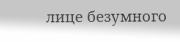лице безумного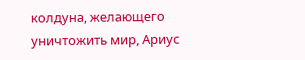колдуна, желающего уничтожить мир, Ариус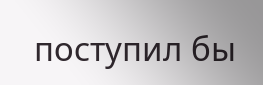поступил бы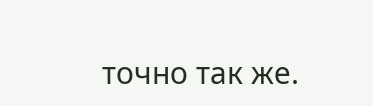точно так же.